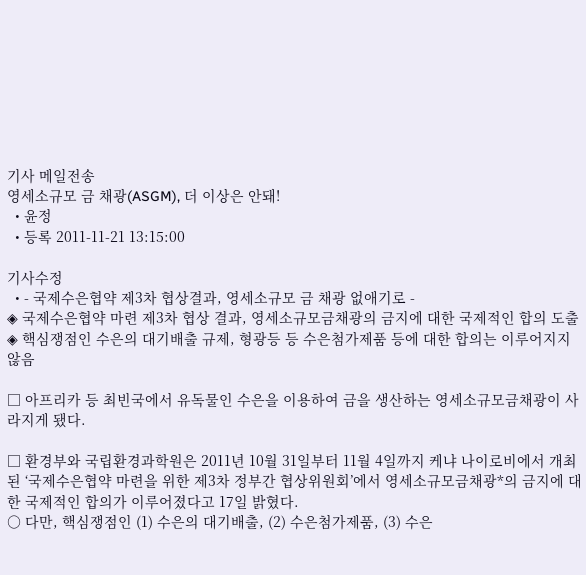기사 메일전송
영세소규모 금 채광(ASGM), 더 이상은 안돼!
  • 윤정
  • 등록 2011-11-21 13:15:00

기사수정
  • - 국제수은협약 제3차 협상결과, 영세소규모 금 채광 없애기로 -
◈ 국제수은협약 마련 제3차 협상 결과, 영세소규모금채광의 금지에 대한 국제적인 합의 도출
◈ 핵심쟁점인 수은의 대기배출 규제, 형광등 등 수은첨가제품 등에 대한 합의는 이루어지지 않음

□ 아프리카 등 최빈국에서 유독물인 수은을 이용하여 금을 생산하는 영세소규모금채광이 사라지게 됐다.

□ 환경부와 국립환경과학원은 2011년 10월 31일부터 11월 4일까지 케냐 나이로비에서 개최된 ‘국제수은협약 마련을 위한 제3차 정부간 협상위원회’에서 영세소규모금채광*의 금지에 대한 국제적인 합의가 이루어졌다고 17일 밝혔다.
○ 다만, 핵심쟁점인 (1) 수은의 대기배출, (2) 수은첨가제품, (3) 수은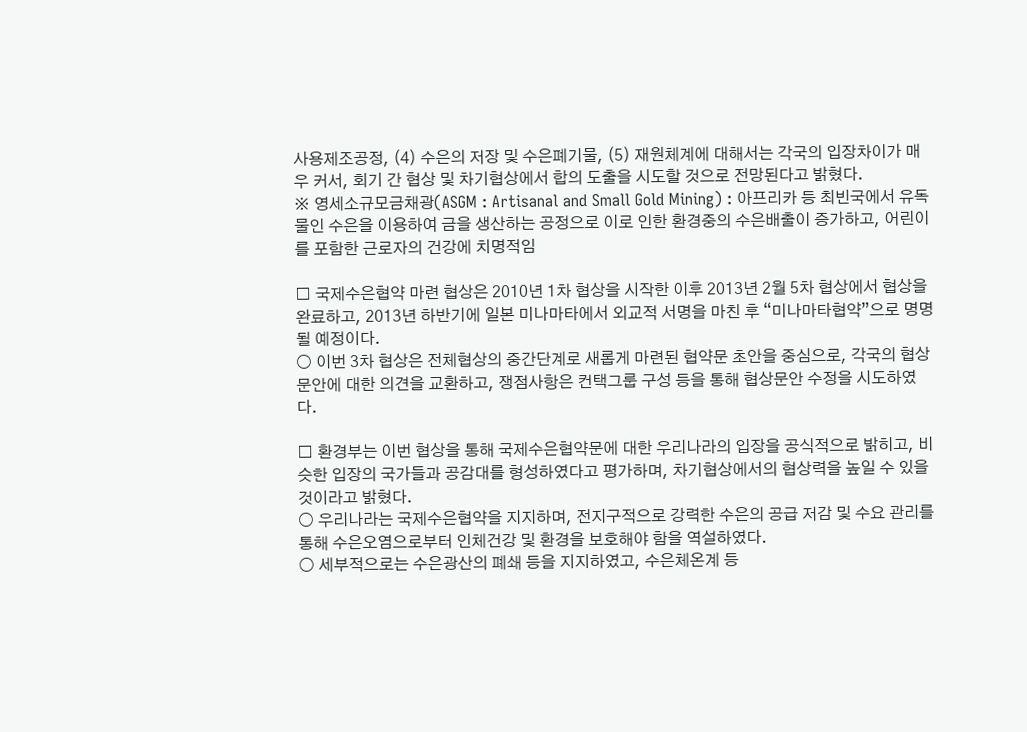사용제조공정, (4) 수은의 저장 및 수은폐기물, (5) 재원체계에 대해서는 각국의 입장차이가 매우 커서, 회기 간 협상 및 차기협상에서 합의 도출을 시도할 것으로 전망된다고 밝혔다.
※ 영세소규모금채광(ASGM : Artisanal and Small Gold Mining) : 아프리카 등 최빈국에서 유독물인 수은을 이용하여 금을 생산하는 공정으로 이로 인한 환경중의 수은배출이 증가하고, 어린이를 포함한 근로자의 건강에 치명적임

□ 국제수은협약 마련 협상은 2010년 1차 협상을 시작한 이후 2013년 2월 5차 협상에서 협상을 완료하고, 2013년 하반기에 일본 미나마타에서 외교적 서명을 마친 후 “미나마타협약”으로 명명될 예정이다.
○ 이번 3차 협상은 전체협상의 중간단계로 새롭게 마련된 협약문 초안을 중심으로, 각국의 협상문안에 대한 의견을 교환하고, 쟁점사항은 컨택그룹 구성 등을 통해 협상문안 수정을 시도하였다.

□ 환경부는 이번 협상을 통해 국제수은협약문에 대한 우리나라의 입장을 공식적으로 밝히고, 비슷한 입장의 국가들과 공감대를 형성하였다고 평가하며, 차기협상에서의 협상력을 높일 수 있을 것이라고 밝혔다.
○ 우리나라는 국제수은협약을 지지하며, 전지구적으로 강력한 수은의 공급 저감 및 수요 관리를 통해 수은오염으로부터 인체건강 및 환경을 보호해야 함을 역설하였다.
○ 세부적으로는 수은광산의 폐쇄 등을 지지하였고, 수은체온계 등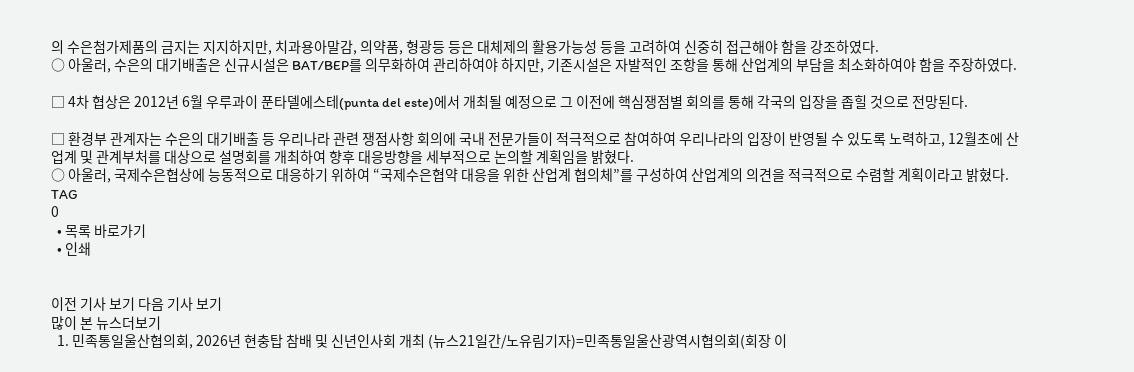의 수은첨가제품의 금지는 지지하지만, 치과용아말감, 의약품, 형광등 등은 대체제의 활용가능성 등을 고려하여 신중히 접근해야 함을 강조하였다.
○ 아울러, 수은의 대기배출은 신규시설은 BAT/BEP를 의무화하여 관리하여야 하지만, 기존시설은 자발적인 조항을 통해 산업계의 부담을 최소화하여야 함을 주장하였다.

□ 4차 협상은 2012년 6월 우루과이 푼타델에스테(punta del este)에서 개최될 예정으로 그 이전에 핵심쟁점별 회의를 통해 각국의 입장을 좁힐 것으로 전망된다.

□ 환경부 관계자는 수은의 대기배출 등 우리나라 관련 쟁점사항 회의에 국내 전문가들이 적극적으로 참여하여 우리나라의 입장이 반영될 수 있도록 노력하고, 12월초에 산업계 및 관계부처를 대상으로 설명회를 개최하여 향후 대응방향을 세부적으로 논의할 계획임을 밝혔다.
○ 아울러, 국제수은협상에 능동적으로 대응하기 위하여 “국제수은협약 대응을 위한 산업계 협의체”를 구성하여 산업계의 의견을 적극적으로 수렴할 계획이라고 밝혔다.
TAG
0
  • 목록 바로가기
  • 인쇄


이전 기사 보기 다음 기사 보기
많이 본 뉴스더보기
  1. 민족통일울산협의회, 2026년 현충탑 참배 및 신년인사회 개최 (뉴스21일간/노유림기자)=민족통일울산광역시협의회(회장 이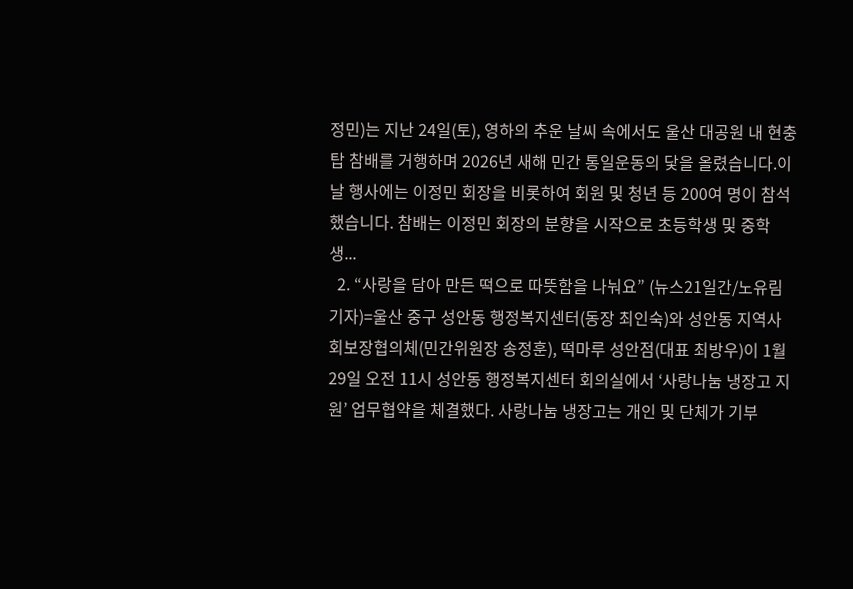정민)는 지난 24일(토), 영하의 추운 날씨 속에서도 울산 대공원 내 현충탑 참배를 거행하며 2026년 새해 민간 통일운동의 닻을 올렸습니다.이날 행사에는 이정민 회장을 비롯하여 회원 및 청년 등 200여 명이 참석했습니다. 참배는 이정민 회장의 분향을 시작으로 초등학생 및 중학생...
  2. “사랑을 담아 만든 떡으로 따뜻함을 나눠요” (뉴스21일간/노유림기자)=울산 중구 성안동 행정복지센터(동장 최인숙)와 성안동 지역사회보장협의체(민간위원장 송정훈), 떡마루 성안점(대표 최방우)이 1월 29일 오전 11시 성안동 행정복지센터 회의실에서 ‘사랑나눔 냉장고 지원’ 업무협약을 체결했다. 사랑나눔 냉장고는 개인 및 단체가 기부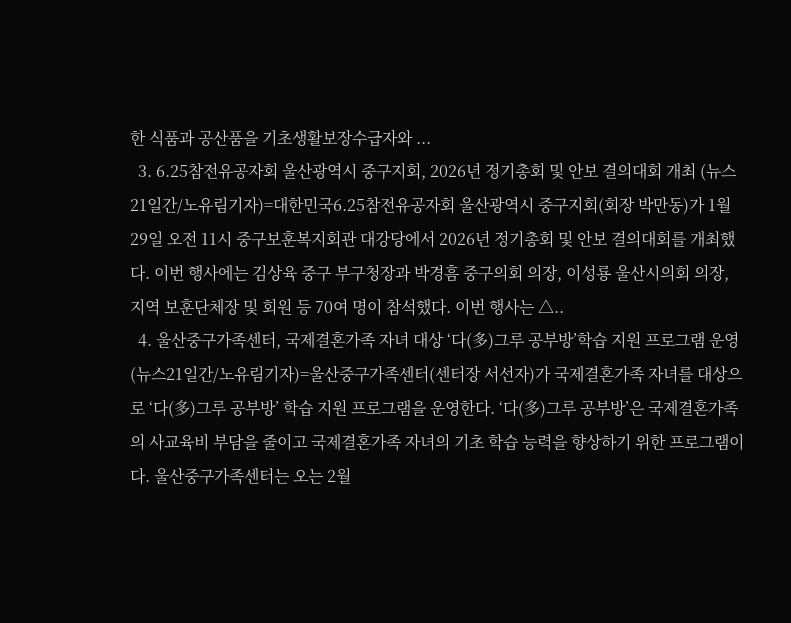한 식품과 공산품을 기초생활보장수급자와 ...
  3. 6.25참전유공자회 울산광역시 중구지회, 2026년 정기총회 및 안보 결의대회 개최 (뉴스21일간/노유림기자)=대한민국6.25참전유공자회 울산광역시 중구지회(회장 박만동)가 1월 29일 오전 11시 중구보훈복지회관 대강당에서 2026년 정기총회 및 안보 결의대회를 개최했다. 이번 행사에는 김상육 중구 부구청장과 박경흠 중구의회 의장, 이성룡 울산시의회 의장, 지역 보훈단체장 및 회원 등 70여 명이 참석했다. 이번 행사는 △..
  4. 울산중구가족센터, 국제결혼가족 자녀 대상 ‘다(多)그루 공부방’학습 지원 프로그램 운영 (뉴스21일간/노유림기자)=울산중구가족센터(센터장 서선자)가 국제결혼가족 자녀를 대상으로 ‘다(多)그루 공부방’ 학습 지원 프로그램을 운영한다. ‘다(多)그루 공부방’은 국제결혼가족의 사교육비 부담을 줄이고 국제결혼가족 자녀의 기초 학습 능력을 향상하기 위한 프로그램이다. 울산중구가족센터는 오는 2월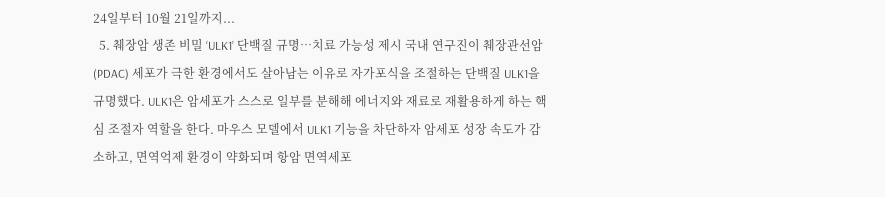24일부터 10월 21일까지...
  5. 췌장암 생존 비밀 ‘ULK1’ 단백질 규명…치료 가능성 제시 국내 연구진이 췌장관선암(PDAC) 세포가 극한 환경에서도 살아남는 이유로 자가포식을 조절하는 단백질 ULK1을 규명했다. ULK1은 암세포가 스스로 일부를 분해해 에너지와 재료로 재활용하게 하는 핵심 조절자 역할을 한다. 마우스 모델에서 ULK1 기능을 차단하자 암세포 성장 속도가 감소하고, 면역억제 환경이 약화되며 항암 면역세포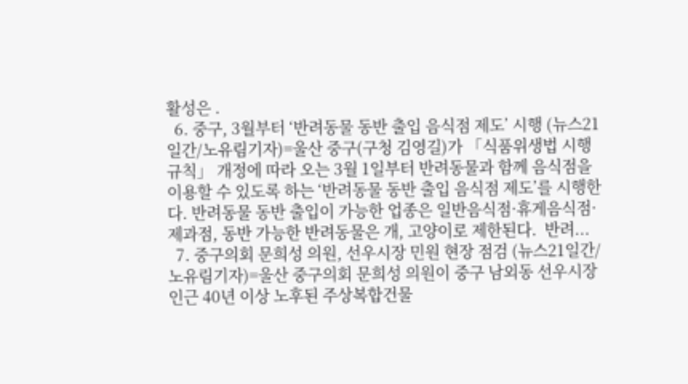활성은 .
  6. 중구, 3월부터 ‘반려동물 동반 출입 음식점 제도’ 시행 (뉴스21일간/노유림기자)=울산 중구(구청 김영길)가 「식품위생법 시행규칙」 개정에 따라 오는 3월 1일부터 반려동물과 함께 음식점을 이용할 수 있도록 하는 ‘반려동물 동반 출입 음식점 제도’를 시행한다. 반려동물 동반 출입이 가능한 업종은 일반음식점·휴게음식점·제과점, 동반 가능한 반려동물은 개, 고양이로 제한된다.  반려...
  7. 중구의회 문희성 의원, 선우시장 민원 현장 점검 (뉴스21일간/노유림기자)=울산 중구의회 문희성 의원이 중구 남외동 선우시장 인근 40년 이상 노후된 주상복합건물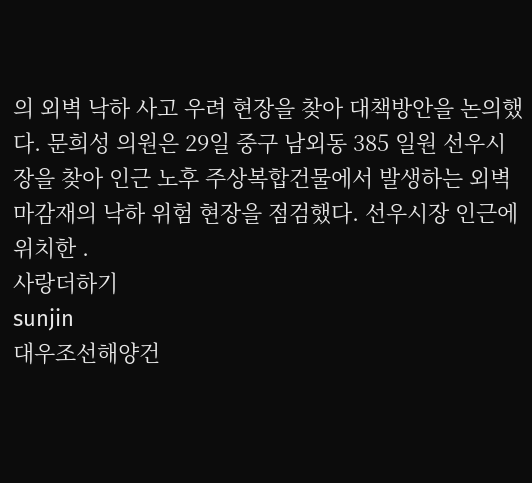의 외벽 낙하 사고 우려 현장을 찾아 대책방안을 논의했다. 문희성 의원은 29일 중구 남외동 385 일원 선우시장을 찾아 인근 노후 주상복합건물에서 발생하는 외벽마감재의 낙하 위험 현장을 점검했다. 선우시장 인근에 위치한 .
사랑더하기
sunjin
대우조선해양건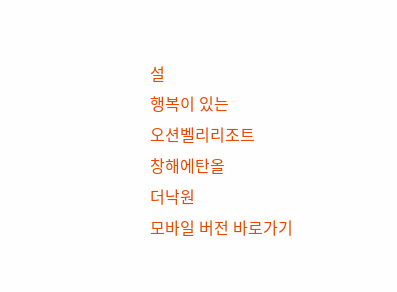설
행복이 있는
오션벨리리조트
창해에탄올
더낙원
모바일 버전 바로가기